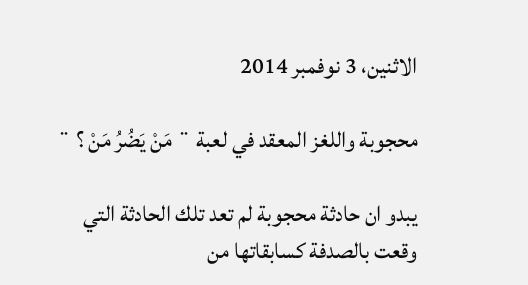الاثنين، 3 نوفمبر 2014

محجوبة واللغز المعقد في لعبة ¨ مَنْ يَضُرُ مَنْ ؟ ¨

يبدو ان حادثة محجوبة لم تعد تلك الحادثة التي وقعت بالصدفة كسابقاتها من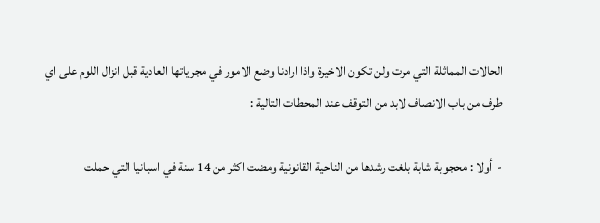الحالات المماثلة التي مرت ولن تكون الاخيرة واذا ارادنا وضع الامور في مجرياتها العادية قبل انزال اللوم على اي طرف من باب الانصاف لابد من التوقف عند المحطات التالية :

-  أولا : محجوبة شابة بلغت رشدها من الناحية القانونية ومضت اكثر من 14 سنة في اسبانيا التي حملت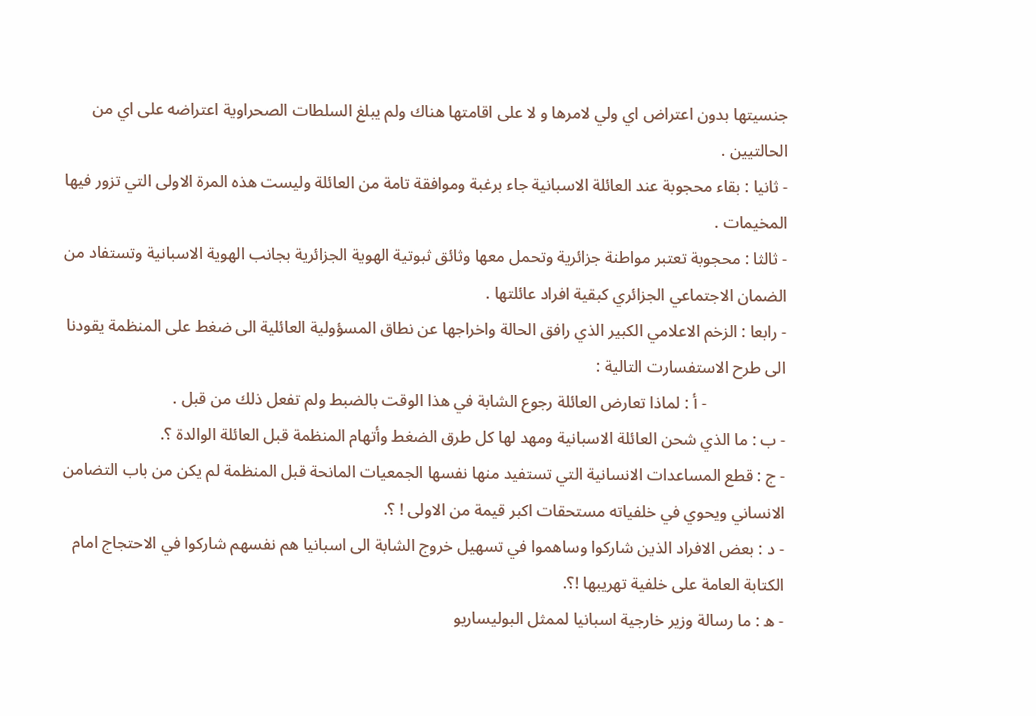جنسيتها بدون اعتراض اي ولي لامرها و لا على اقامتها هناك ولم يبلغ السلطات الصحراوية اعتراضه على اي من الحالتيين .
- ثانيا : بقاء محجوبة عند العائلة الاسبانية جاء برغبة وموافقة تامة من العائلة وليست هذه المرة الاولى التي تزور فيها المخيمات .
- ثالثا : محجوبة تعتبر مواطنة جزائرية وتحمل معها وثائق ثبوتية الهوية الجزائرية بجانب الهوية الاسبانية وتستفاد من الضمان الاجتماعي الجزائري كبقية افراد عائلتها .
- رابعا : الزخم الاعلامي الكبير الذي رافق الحالة واخراجها عن نطاق المسؤولية العائلية الى ضغط على المنظمة يقودنا الى طرح الاستفسارت التالية :
                   - أ : لماذا تعارض العائلة رجوع الشابة في هذا الوقت بالضبط ولم تفعل ذلك من قبل .
- ب : ما الذي شحن العائلة الاسبانية ومهد لها كل طرق الضغط وأتهام المنظمة قبل العائلة الوالدة ؟.
- ج : قطع المساعدات الانسانية التي تستفيد منها نفسها الجمعيات المانحة قبل المنظمة لم يكن من باب التضامن الانساني ويحوي في خلفياته مستحقات اكبر قيمة من الاولى ! ؟.
- د : بعض الافراد الذين شاركوا وساهموا في تسهيل خروج الشابة الى اسبانيا هم نفسهم شاركوا في الاحتجاج امام الكتابة العامة على خلفية تهريبها !؟.
- ه : ما رسالة وزير خارجية اسبانيا لممثل البوليساريو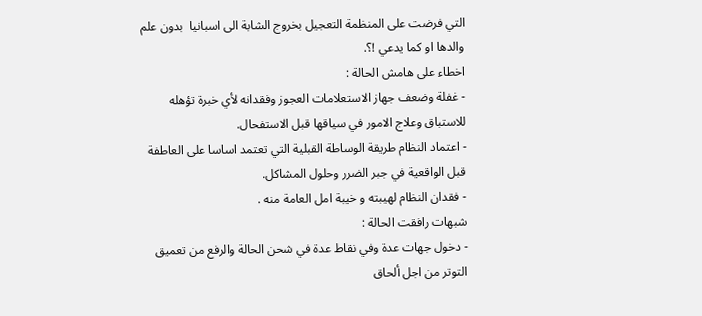التي فرضت على المنظمة التعجيل بخروج الشابة الى اسبانيا  بدون علم والدها او كما يدعي !؟.
اخطاء على هامش الحالة :
- غفلة وضعف جهاز الاستعلامات العجوز وفقدانه لأي خبرة تؤهله للاستباق وعلاج الامور في سياقها قبل الاستفحال.
- اعتماد النظام طريقة الوساطة القبلية التي تعتمد اساسا على العاطفة قبل الواقعية في جبر الضرر وحلول المشاكل.
- فقدان النظام لهيبته و خيبة امل العامة منه .
شبهات رافقت الحالة :
- دخول جهات عدة وفي نقاط عدة في شحن الحالة والرفع من تعميق التوتر من اجل ألحاق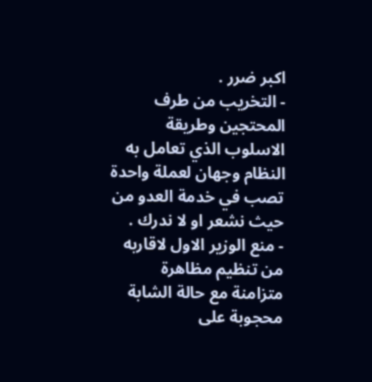اكبر ضرر .
- التخريب من طرف المحتجين وطريقة الاسلوب الذي تعامل به النظام وجهان لعملة واحدة تصب في خدمة العدو من حيث نشعر او لا ندرك .
- منع الوزير الاول لاقاربه من تنظيم مظاهرة متزامنة مع حالة الشابة محجوبة على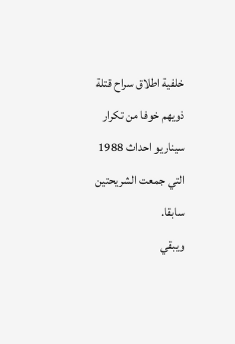خلفية اطلاق سراح قتلة ذويهم خوفا من تكرار سيناريو احداث 1988 التي جمعت الشريحتين سابقا.
ويبقي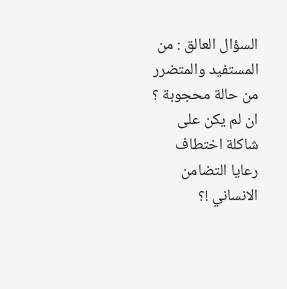السؤال العالق : من المستفيد والمتضرر من حالة محجوبة ؟ ان لم يكن على شاكلة اختطاف رعايا التضامن الانساني !؟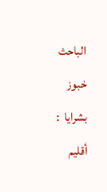الباحث خبوز بشرايا  : أقليم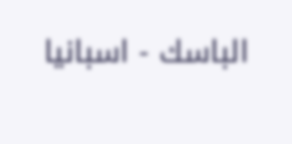الباسك - اسبانيا